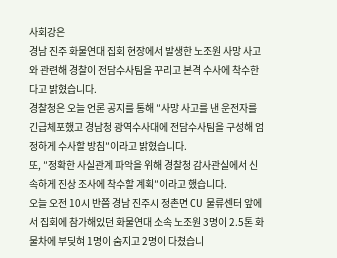사회강은
경남 진주 화물연대 집회 현장에서 발생한 노조원 사망 사고와 관련해 경찰이 전담수사팀을 꾸리고 본격 수사에 착수한다고 밝혔습니다.
경찰청은 오늘 언론 공지를 통해 ″사망 사고를 낸 운전자를 긴급체포했고 경남청 광역수사대에 전담수사팀을 구성해 엄정하게 수사할 방침″이라고 밝혔습니다.
또, ″정확한 사실관계 파악을 위해 경찰청 감사관실에서 신속하게 진상 조사에 착수할 계획″이라고 했습니다.
오늘 오전 10시 반쯤 경남 진주시 정촌면 CU 물류센터 앞에서 집회에 참가해있던 화물연대 소속 노조원 3명이 2.5톤 화물차에 부딪혀 1명이 숨지고 2명이 다쳤습니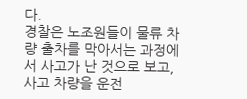다.
경찰은 노조원들이 물류 차량 출차를 막아서는 과정에서 사고가 난 것으로 보고, 사고 차량을 운전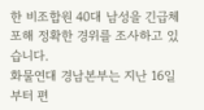한 비조합원 40대 남성을 긴급체포해 정확한 경위를 조사하고 있습니다.
화물연대 경남본부는 지난 16일부터 편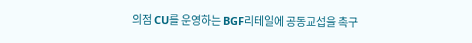의점 CU를 운영하는 BGF리테일에 공동교섭을 촉구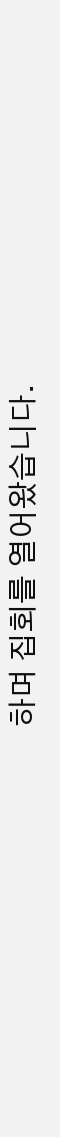하며 집회를 열어왔습니다.